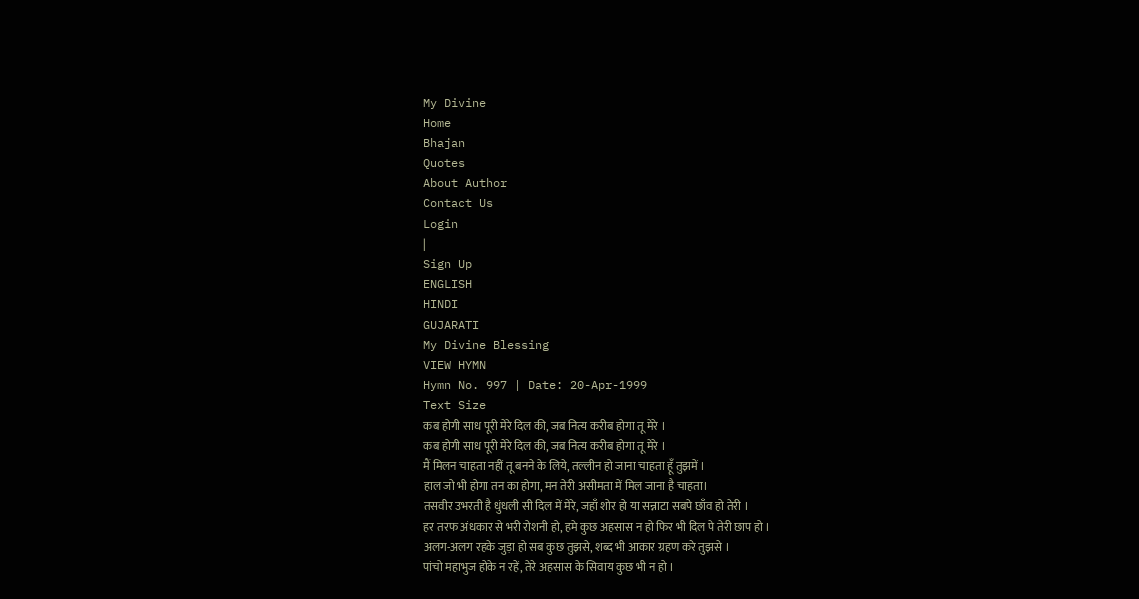My Divine
Home
Bhajan
Quotes
About Author
Contact Us
Login
|
Sign Up
ENGLISH
HINDI
GUJARATI
My Divine Blessing
VIEW HYMN
Hymn No. 997 | Date: 20-Apr-1999
Text Size
कब होगी साध पूरी मेरे दिल की, जब नित्य करीब होगा तू मेरे ।
कब होगी साध पूरी मेरे दिल की, जब नित्य करीब होगा तू मेरे ।
मैं मिलन चाहता नहीं तू बनने के लिये, तल्लीन हो जाना चाहता हूँ तुझमें ।
हाल जो भी होगा तन का होगा, मन तेरी असीमता में मिल जाना है चाहता।
तसवीर उभरती है धुंधली सी दिल में मेरे, जहाँ शोर हो या सन्नाटा सबपे छाँव हो तेरी ।
हर तरफ अंधकार से भरी रोशनी हो, हमे कुछ अहसास न हो फिर भी दिल पे तेरी छाप हो ।
अलग-अलग रहके जुड़ा हो सब कुछ तुझसे, शब्द भी आकार ग्रहण करे तुझसे ।
पांचो महाभुज होके न रहें, तेरे अहसास के सिवाय कुछ भी न हो ।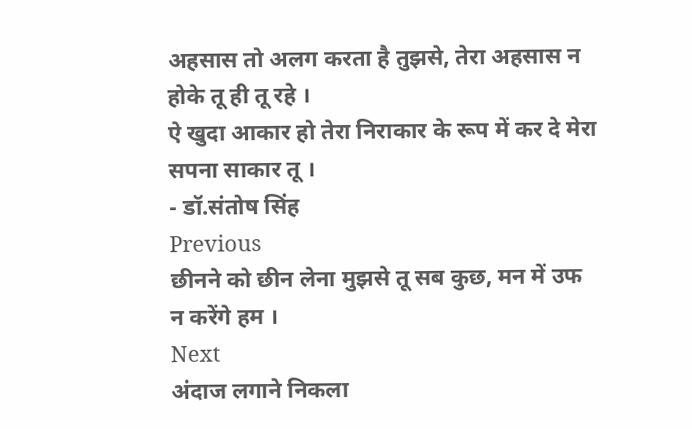अहसास तो अलग करता है तुझसे, तेरा अहसास न होके तू ही तू रहे ।
ऐ खुदा आकार हो तेरा निराकार के रूप में कर दे मेरा सपना साकार तू ।
- डॉ.संतोष सिंह
Previous
छीनने को छीन लेना मुझसे तू सब कुछ, मन में उफ न करेंगे हम ।
Next
अंदाज लगाने निकला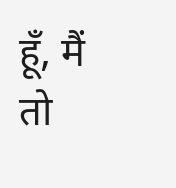हूँ, मैं तो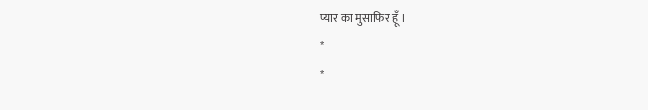प्यार का मुसाफिर हूँ ।
*
*